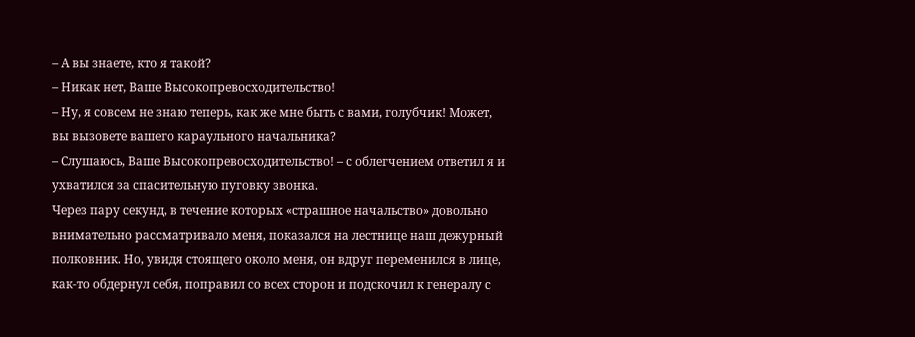– А вы знаете, кто я такой?
– Никак нет, Ваше Высокопревосходительство!
– Ну, я совсем не знаю теперь, как же мне быть с вами, голубчик! Может, вы вызовете вашего караульного начальника?
– Слушаюсь, Ваше Высокопревосходительство! – с облегчением ответил я и ухватился за спасительную пуговку звонка.
Через пару секунд, в течение которых «страшное начальство» довольно внимательно рассматривало меня, показался на лестнице наш дежурный полковник. Но, увидя стоящего около меня, он вдруг переменился в лице, как-то обдернул себя, поправил со всех сторон и подскочил к генералу с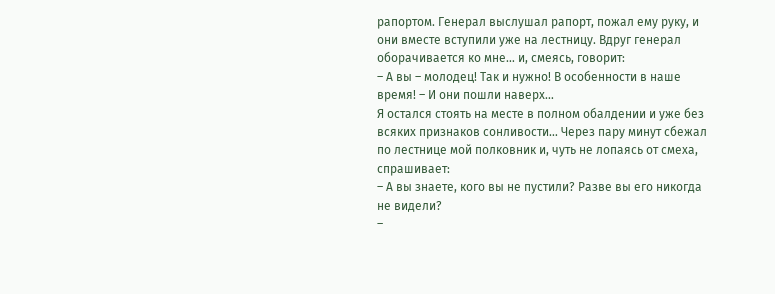рапортом. Генерал выслушал рапорт, пожал ему руку, и они вместе вступили уже на лестницу. Вдруг генерал оборачивается ко мне… и, смеясь, говорит:
– А вы – молодец! Так и нужно! В особенности в наше время! – И они пошли наверх…
Я остался стоять на месте в полном обалдении и уже без всяких признаков сонливости… Через пару минут сбежал по лестнице мой полковник и, чуть не лопаясь от смеха, спрашивает:
– А вы знаете, кого вы не пустили? Разве вы его никогда не видели?
–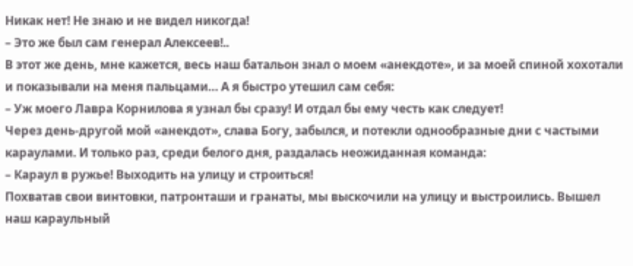Никак нет! Не знаю и не видел никогда!
– Это же был сам генерал Алексеев!..
В этот же день, мне кажется, весь наш батальон знал о моем «анекдоте», и за моей спиной хохотали и показывали на меня пальцами… А я быстро утешил сам себя:
– Уж моего Лавра Корнилова я узнал бы сразу! И отдал бы ему честь как следует!
Через день-другой мой «анекдот», слава Богу, забылся, и потекли однообразные дни с частыми караулами. И только раз, среди белого дня, раздалась неожиданная команда:
– Караул в ружье! Выходить на улицу и строиться!
Похватав свои винтовки, патронташи и гранаты, мы выскочили на улицу и выстроились. Вышел наш караульный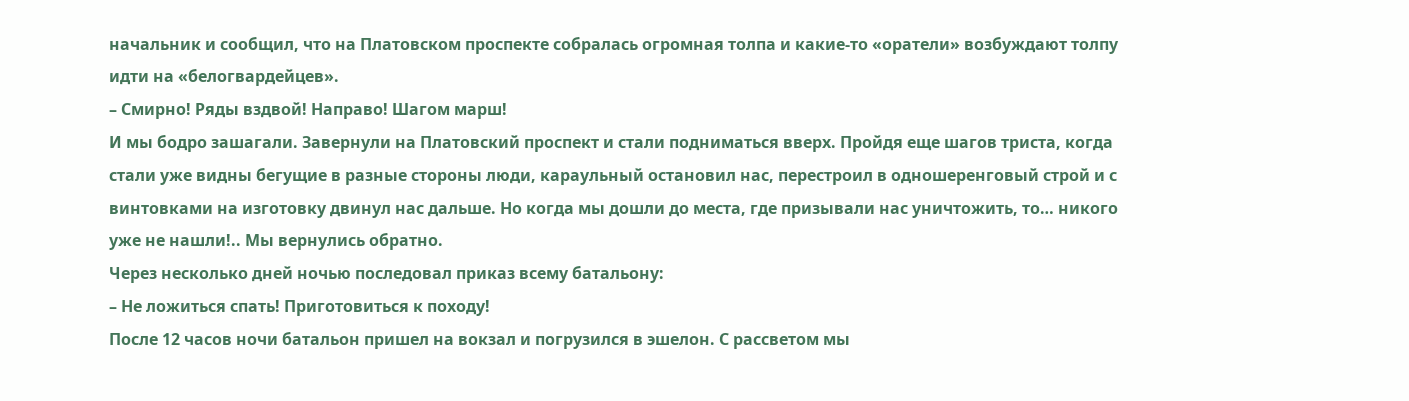начальник и сообщил, что на Платовском проспекте собралась огромная толпа и какие-то «оратели» возбуждают толпу идти на «белогвардейцев».
– Смирно! Ряды вздвой! Направо! Шагом марш!
И мы бодро зашагали. Завернули на Платовский проспект и стали подниматься вверх. Пройдя еще шагов триста, когда стали уже видны бегущие в разные стороны люди, караульный остановил нас, перестроил в одношеренговый строй и с винтовками на изготовку двинул нас дальше. Но когда мы дошли до места, где призывали нас уничтожить, то… никого уже не нашли!.. Мы вернулись обратно.
Через несколько дней ночью последовал приказ всему батальону:
– Не ложиться спать! Приготовиться к походу!
После 12 часов ночи батальон пришел на вокзал и погрузился в эшелон. С рассветом мы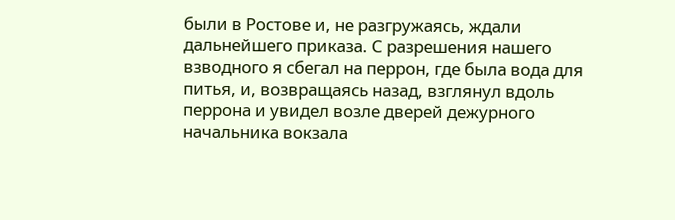были в Ростове и, не разгружаясь, ждали дальнейшего приказа. С разрешения нашего взводного я сбегал на перрон, где была вода для питья, и, возвращаясь назад, взглянул вдоль перрона и увидел возле дверей дежурного начальника вокзала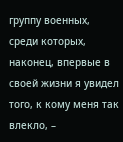группу военных, среди которых, наконец, впервые в своей жизни я увидел того, к кому меня так влекло, –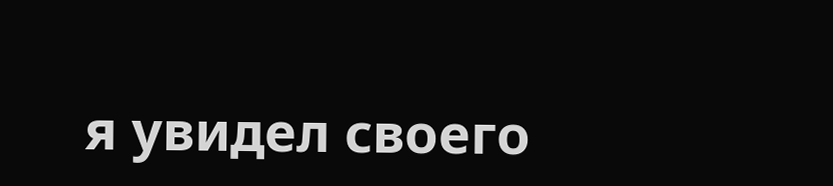я увидел своего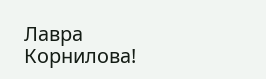Лавра Корнилова!